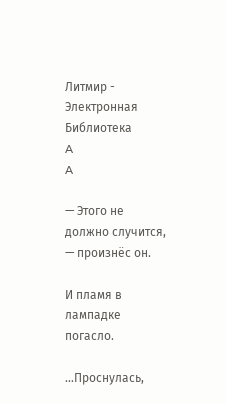Литмир - Электронная Библиотека
A
A

— Этого не должно случится, — произнёс он.

И пламя в лампадке погасло.

...Проснулась,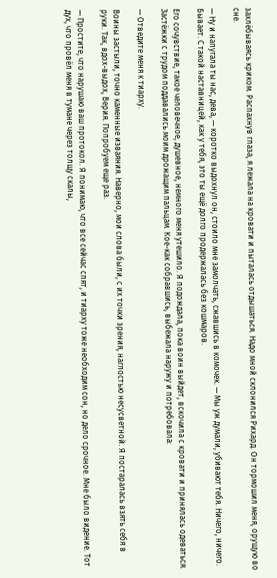захлёбываясь криком. Распахнув глаза, я лежала на кровати и пыталась отдышаться. Надо мной склонился Рихард. Он тормошил меня, орущую во сне.

— Ну и напугала ты нас, дева, — коротко выдохнул он, стоило мне замолчать, сжавшись в комочек. — Мы уж думали, убивают тебя. Ничего, ничего. Бывает. С такой наставницей, как у тебя, это ты ещё долго продержалась без кошмаров.

Его сочувствие, такое человечное, душевное, немного меня утешило. Я подождала, пока воин выйдет, вскочила с кровати и принялась одеваться. Застёжки с трудом поддавались моим дрожащим пальцам. Кое-как собравшись, выбежала наружу и потребовала:

— Отведите меня к тиарху.

Воины застыли, точно каменные изваяния. Наверно, мои слова были, с их точки зрения, наглостью несусветной. Я постаралась взять себя в руки. Так, вдох-выдох, Верия. Попробуем еще раз.

— Простите, что нарушаю ваш протокол. Я понимаю, что все сейчас спят, и тиарху тоже необходим сон, но дело срочное. Мне было видение. Тот дух, что провёл меня в тумане через толщу скалы,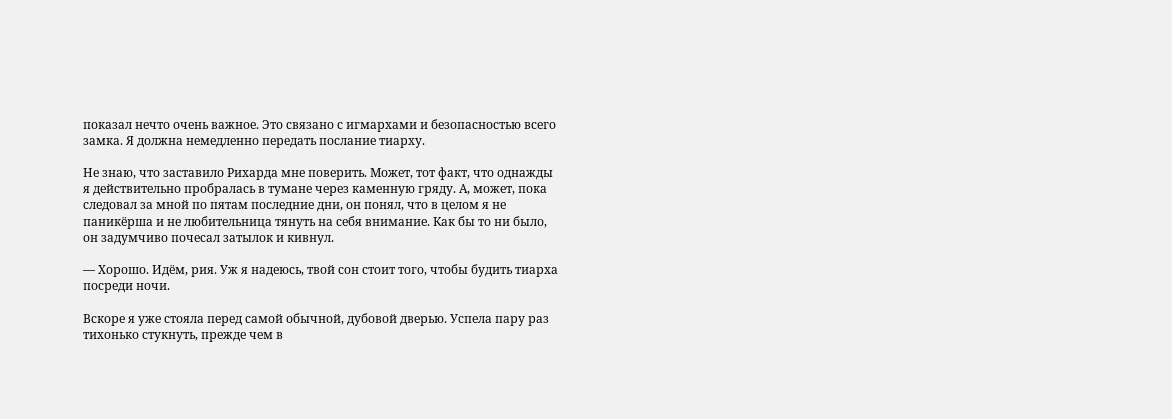показал нечто очень важное. Это связано с игмархами и безопасностью всего замка. Я должна немедленно передать послание тиарху.

Не знаю, что заставило Рихарда мне поверить. Может, тот факт, что однажды я действительно пробралась в тумане через каменную гряду. А, может, пока следовал за мной по пятам последние дни, он понял, что в целом я не паникёрша и не любительница тянуть на себя внимание. Как бы то ни было, он задумчиво почесал затылок и кивнул.

— Хорошо. Идём, рия. Уж я надеюсь, твой сон стоит того, чтобы будить тиарха посреди ночи.

Вскоре я уже стояла перед самой обычной, дубовой дверью. Успела пару раз тихонько стукнуть, прежде чем в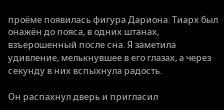проёме появилась фигура Дариона. Тиарх был онажён до пояса, в одних штанах, взъерошенный после сна. Я заметила удивление, мелькнувшее в его глазах, а через секунду в них вспыхнула радость.

Он распахнул дверь и пригласил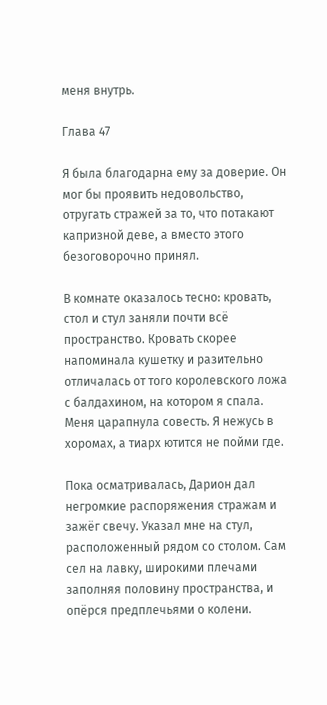меня внутрь.

Глава 47

Я была благодарна ему за доверие. Он мог бы проявить недовольство, отругать стражей за то, что потакают капризной деве, а вместо этого безоговорочно принял.

В комнате оказалось тесно: кровать, стол и стул заняли почти всё пространство. Кровать скорее напоминала кушетку и разительно отличалась от того королевского ложа с балдахином, на котором я спала. Меня царапнула совесть. Я нежусь в хоромах, а тиарх ютится не пойми где.

Пока осматривалась, Дарион дал негромкие распоряжения стражам и зажёг свечу. Указал мне на стул, расположенный рядом со столом. Сам сел на лавку, широкими плечами заполняя половину пространства, и опёрся предплечьями о колени.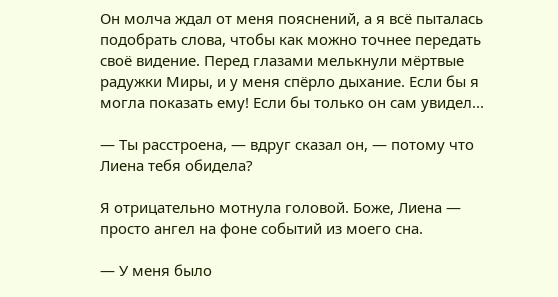Он молча ждал от меня пояснений, а я всё пыталась подобрать слова, чтобы как можно точнее передать своё видение. Перед глазами мелькнули мёртвые радужки Миры, и у меня спёрло дыхание. Если бы я могла показать ему! Если бы только он сам увидел...

— Ты расстроена, — вдруг сказал он, — потому что Лиена тебя обидела?

Я отрицательно мотнула головой. Боже, Лиена — просто ангел на фоне событий из моего сна.

— У меня было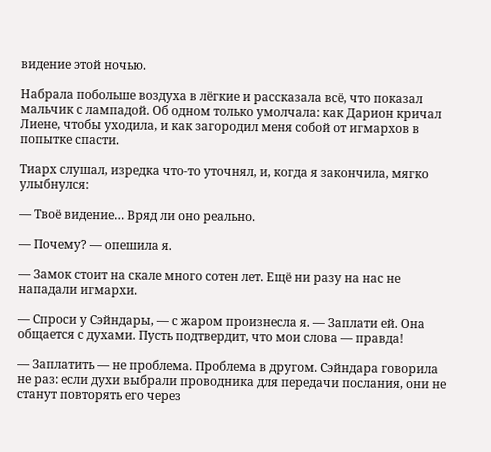видение этой ночью.

Набрала побольше воздуха в лёгкие и рассказала всё, что показал мальчик с лампадой. Об одном только умолчала: как Дарион кричал Лиене, чтобы уходила, и как загородил меня собой от игмархов в попытке спасти.

Тиарх слушал, изредка что-то уточнял, и, когда я закончила, мягко улыбнулся:

— Твоё видение… Вряд ли оно реально.

— Почему? — опешила я.

— Замок стоит на скале много сотен лет. Ещё ни разу на нас не нападали игмархи.

— Спроси у Сэйндары, — с жаром произнесла я. — Заплати ей. Она общается с духами. Пусть подтвердит, что мои слова — правда!

— Заплатить — не проблема. Проблема в другом. Сэйндара говорила не раз: если духи выбрали проводника для передачи послания, они не станут повторять его через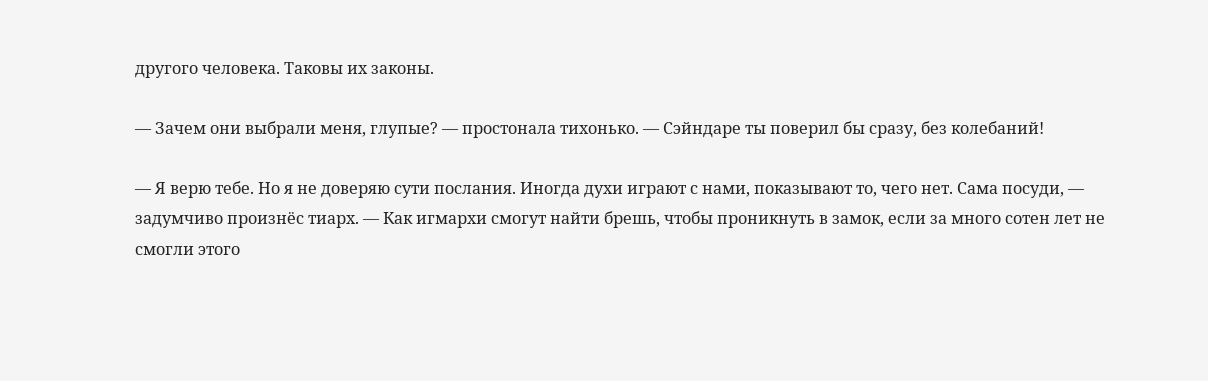другого человека. Таковы их законы.

— Зачем они выбрали меня, глупые? — простонала тихонько. — Сэйндаре ты поверил бы сразу, без колебаний!

— Я верю тебе. Но я не доверяю сути послания. Иногда духи играют с нами, показывают то, чего нет. Сама посуди, — задумчиво произнёс тиарх. — Как игмархи смогут найти брешь, чтобы проникнуть в замок, если за много сотен лет не смогли этого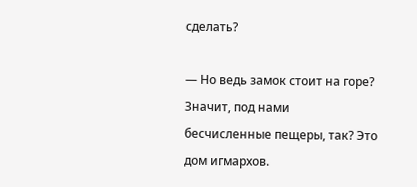сделать?

— Но ведь замок стоит на горе? Значит, под нами бесчисленные пещеры, так? Это дом игмархов.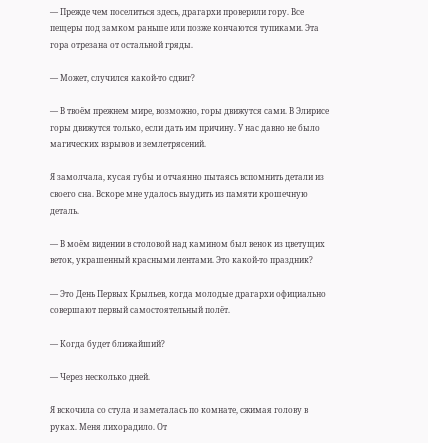— Прежде чем поселиться здесь, драгархи проверили гору. Все пещеры под замком раньше или позже кончаются тупиками. Эта гора отрезана от остальной гряды.

— Может, случился какой-то сдвиг?

— В твоём прежнем мире, возможно, горы движутся сами. В Элирисе горы движутся только, если дать им причину. У нас давно не было магических взрывов и землетрясений.

Я замолчала, кусая губы и отчаянно пытаясь вспомнить детали из своего сна. Вскоре мне удалось выудить из памяти крошечную деталь.

— В моём видении в столовой над камином был венок из цветущих веток, украшенный красными лентами. Это какой-то праздник?

— Это День Первых Крыльев, когда молодые драгархи официально совершают первый самостоятельный полёт.

— Когда будет ближайший?

— Через несколько дней.

Я вскочила со стула и заметалась по комнате, сжимая голову в руках. Меня лихорадило. От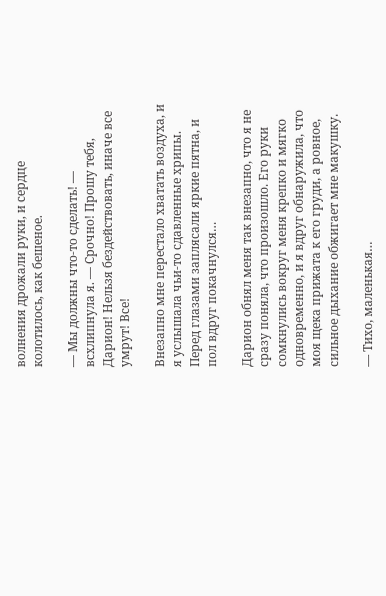волнения дрожали руки, и сердце колотилось, как бешеное.

— Мы должны что-то сделать! — всхлипнула я. — Срочно! Прошу тебя, Дарион! Нельзя бездействовать, иначе все умрут! Все!

Внезапно мне перестало хватать воздуха, и я услышала чьи-то сдавленные хрипы. Перед глазами заплясали яркие пятна, и пол вдруг покачнулся…

Дарион обнял меня так внезапно, что я не сразу поняла, что произошло. Его руки сомкнулись вокруг меня крепко и мягко одновременно, и я вдруг обнаружила, что моя щека прижата к его груди, а ровное, сильное дыхание обжигает мне макушку.

— Тихо, маленькая…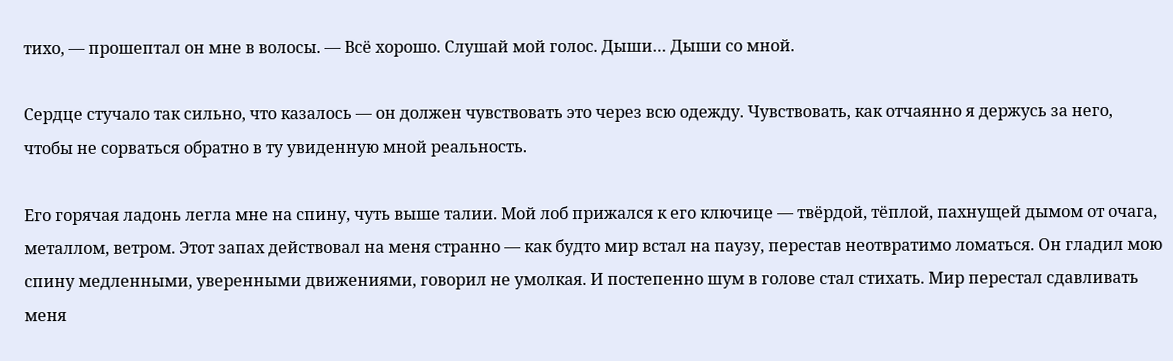тихо, — прошептал он мне в волосы. — Всё хорошо. Слушай мой голос. Дыши… Дыши со мной.

Сердце стучало так сильно, что казалось — он должен чувствовать это через всю одежду. Чувствовать, как отчаянно я держусь за него, чтобы не сорваться обратно в ту увиденную мной реальность.

Его горячая ладонь легла мне на спину, чуть выше талии. Мой лоб прижался к его ключице — твёрдой, тёплой, пахнущей дымом от очага, металлом, ветром. Этот запах действовал на меня странно — как будто мир встал на паузу, перестав неотвратимо ломаться. Он гладил мою спину медленными, уверенными движениями, говорил не умолкая. И постепенно шум в голове стал стихать. Мир перестал сдавливать меня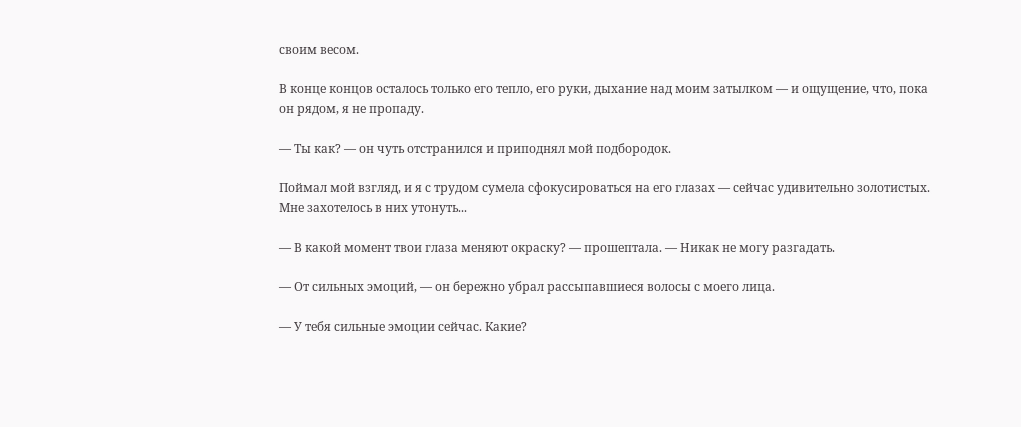своим весом.

В конце концов осталось только его тепло, его руки, дыхание над моим затылком — и ощущение, что, пока он рядом, я не пропаду.

— Ты как? — он чуть отстранился и приподнял мой подбородок.

Поймал мой взгляд, и я с трудом сумела сфокусироваться на его глазах — сейчас удивительно золотистых. Мне захотелось в них утонуть...

— В какой момент твои глаза меняют окраску? — прошептала. — Никак не могу разгадать.

— От сильных эмоций, — он бережно убрал рассыпавшиеся волосы с моего лица.

— У тебя сильные эмоции сейчас. Какие?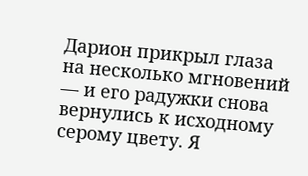Дарион прикрыл глаза на несколько мгновений — и его радужки снова вернулись к исходному серому цвету. Я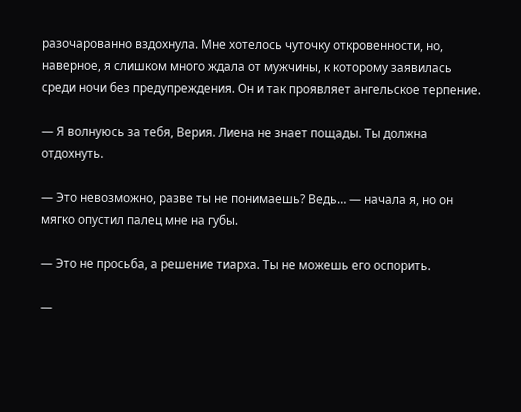разочарованно вздохнула. Мне хотелось чуточку откровенности, но, наверное, я слишком много ждала от мужчины, к которому заявилась среди ночи без предупреждения. Он и так проявляет ангельское терпение.

— Я волнуюсь за тебя, Верия. Лиена не знает пощады. Ты должна отдохнуть.

— Это невозможно, разве ты не понимаешь? Ведь… — начала я, но он мягко опустил палец мне на губы.

— Это не просьба, а решение тиарха. Ты не можешь его оспорить.

—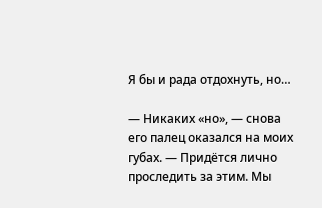Я бы и рада отдохнуть, но…

— Никаких «но», — снова его палец оказался на моих губах. — Придётся лично проследить за этим. Мы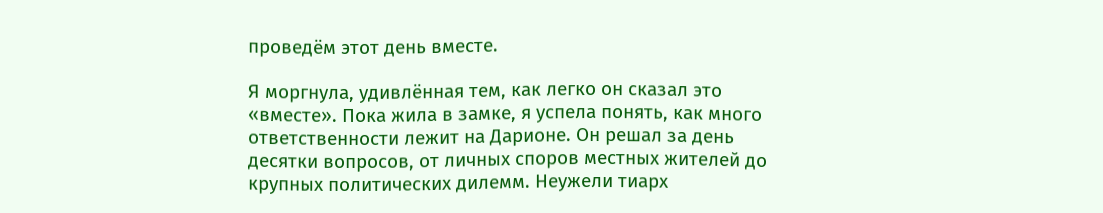проведём этот день вместе.

Я моргнула, удивлённая тем, как легко он сказал это «вместе». Пока жила в замке, я успела понять, как много ответственности лежит на Дарионе. Он решал за день десятки вопросов, от личных споров местных жителей до крупных политических дилемм. Неужели тиарх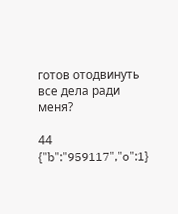готов отодвинуть все дела ради меня?

44
{"b":"959117","o":1}